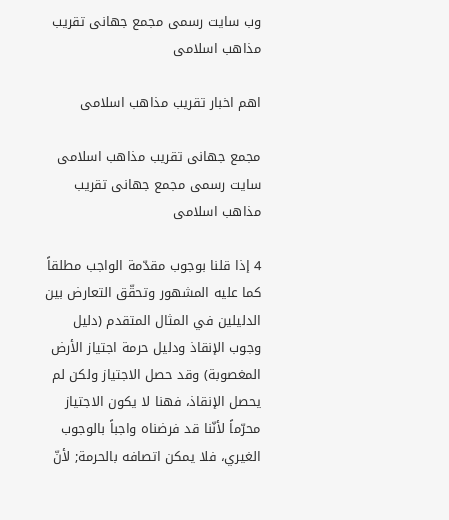وب سایت رسمی مجمع جهانى تقريب مذاهب اسلامى

اهم اخبار تقریب مذاهب اسلامی

مجمع جهانى تقريب مذاهب اسلامى
سایت رسمی مجمع جهانى تقريب مذاهب اسلامى

4 إذا قلنا بوجوب مقدّمة الواجب مطلقاً كما عليه المشهور وتحقّق التعارض بين الدليلين في المثال المتقدم (دليل وجوب الإنقاذ ودليل حرمة اجتياز الأرض المغصوبة) وقد حصل الاجتياز ولكن لم يحصل الإنقاذ، فهنا لا يكون الاجتياز محرّماً لأنّنا قد فرضناه واجباً بالوجوب الغيري، فلا يمكن اتصافه بالحرمة; لأنّ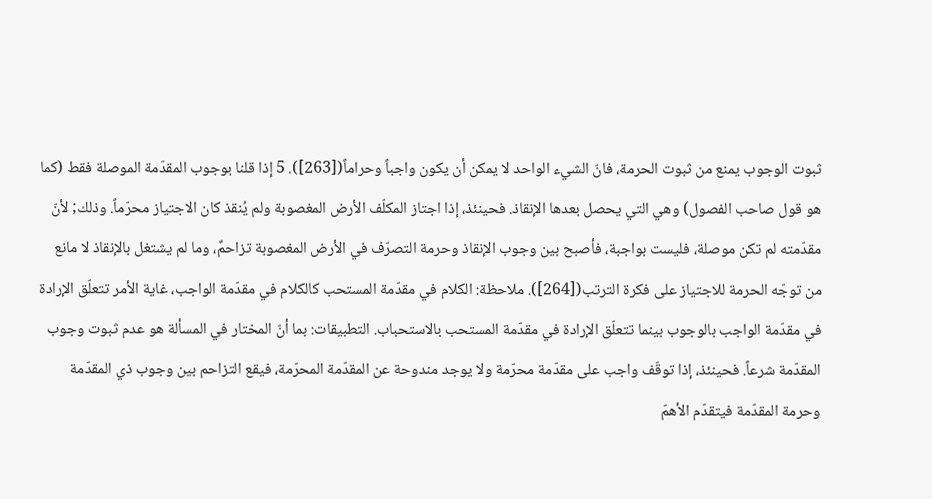ثبوت الوجوب يمنع من ثبوت الحرمة، فانّ الشيء الواحد لا يمكن أن يكون واجباً وحراماً([263]). 5 إذا قلنا بوجوب المقدّمة الموصلة فقط (كما هو قول صاحب الفصول) وهي التي يحصل بعدها الإنقاذ. فحينئذ، إذا اجتاز المكلّف الأرض المغصوبة ولم يُنقذ كان الاجتياز محرّماً. وذلك; لأنّ مقدّمته لم تكن موصلة، فليست بواجبة، فأصبح بين وجوب الإنقاذ وحرمة التصرّف في الأرض المغصوبة تزاحمٌ، وما لم يشتغل بالإنقاذ لا مانع من توجّه الحرمة للاجتياز على فكرة الترتب([264]). ملاحظة: الكلام في مقدّمة المستحب كالكلام في مقدّمة الواجب، غاية الأمر تتعلّق الإرادة في مقدّمة الواجب بالوجوب بينما تتعلّق الإرادة في مقدّمة المستحب بالاستحباب. التطبيقات: بما أنّ المختار في المسألة هو عدم ثبوت وجوب المقدّمة شرعاً. فحينئذ، إذا توقّف واجب على مقدّمة محرّمة ولا يوجد مندوحة عن المقدّمة المحرّمة، فيقع التزاحم بين وجوب ذي المقدّمة وحرمة المقدّمة فيتقدّم الأهمّ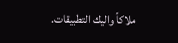ملاكاً واليك التطبيقات.